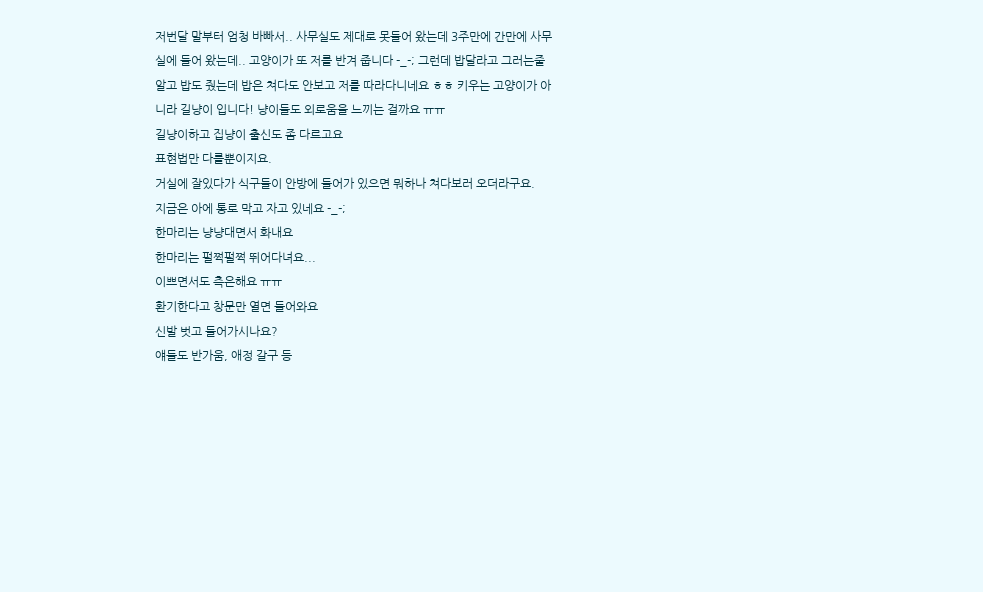저번달 말부터 엄청 바빠서.. 사무실도 제대로 못들어 왔는데 3주만에 간만에 사무실에 들어 왔는데.. 고양이가 또 저를 반겨 줍니다 -_-; 그런데 밥달라고 그러는줄 알고 밥도 줬는데 밥은 쳐다도 안보고 저를 따라다니네요 ㅎㅎ 키우는 고양이가 아니라 길냥이 입니다! 냥이들도 외로움을 느끼는 걸까요 ㅠㅠ
길냥이하고 집냥이 출신도 좀 다르고요
표현법만 다를뿐이지요.
거실에 잘있다가 식구들이 안방에 들어가 있으면 뭐하나 쳐다보러 오더라구요.
지금은 아에 통로 막고 자고 있네요 -_-;
한마리는 냥냥대면서 화내요
한마리는 펄쩍펄쩍 뛰어다녀요...
이쁘면서도 측은해요 ㅠㅠ
환기한다고 창문만 열면 들어와요
신발 벗고 들어가시나요?
얘들도 반가움, 애정 갈구 등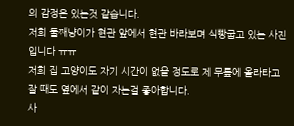의 감정은 있는것 같습니다.
저희 둘째냥이가 현관 앞에서 현관 바라보며 식빵굽고 있는 사진입니다 ㅠㅠ
저희 집 고양이도 자기 시간이 없을 정도로 제 무릎에 올라타고 잘 때도 옆에서 같이 자는걸 좋아합니다.
사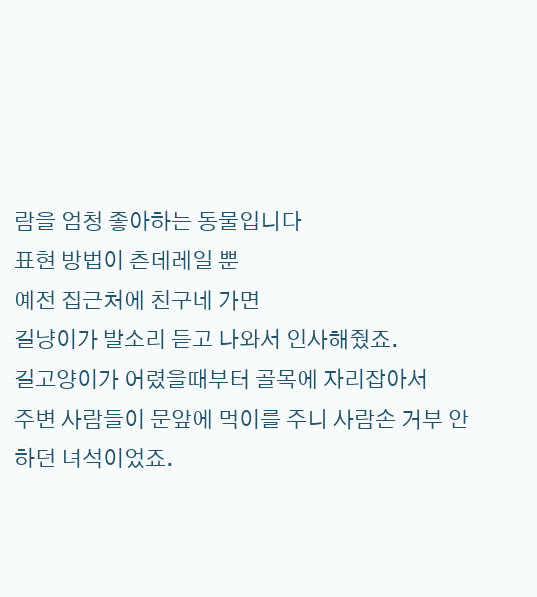람을 엄청 좋아하는 동물입니다
표현 방법이 츤데레일 뿐
예전 집근처에 친구네 가면
길냥이가 발소리 듣고 나와서 인사해줬죠.
길고양이가 어렸을때부터 골목에 자리잡아서
주변 사람들이 문앞에 먹이를 주니 사람손 거부 안하던 녀석이었죠.